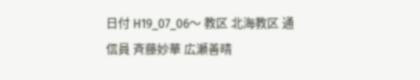日付 H19_07_06〜 教区 北海教区 通信員 斉藤妙華 広瀬善晴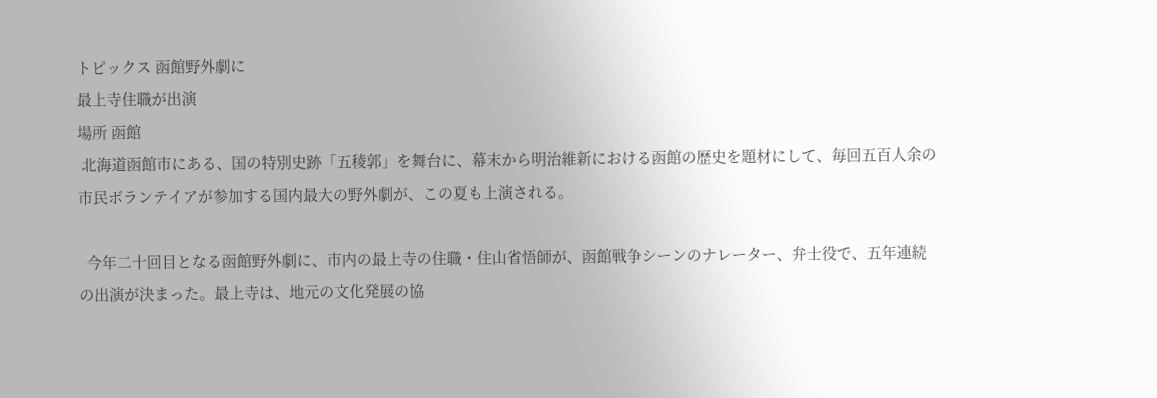トピックス 函館野外劇に
最上寺住職が出演
場所 函館
 北海道函館市にある、国の特別史跡「五稜郭」を舞台に、幕末から明治維新における函館の歴史を題材にして、毎回五百人余の市民ボランテイアが参加する国内最大の野外劇が、この夏も上演される。

  今年二十回目となる函館野外劇に、市内の最上寺の住職・住山省悟師が、函館戦争シーンのナレーター、弁士役で、五年連続の出演が決まった。最上寺は、地元の文化発展の協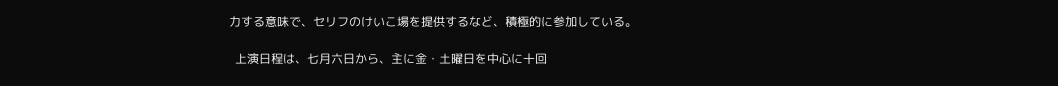力する意味で、セリフのけいこ場を提供するなど、積極的に参加している。

  上演日程は、七月六日から、主に金・土曜日を中心に十回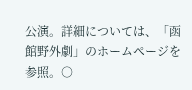公演。詳細については、「函館野外劇」のホームページを参照。○